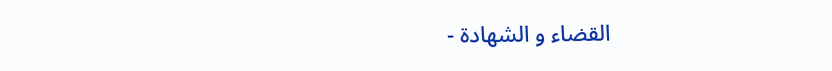القضاء و الشهادة -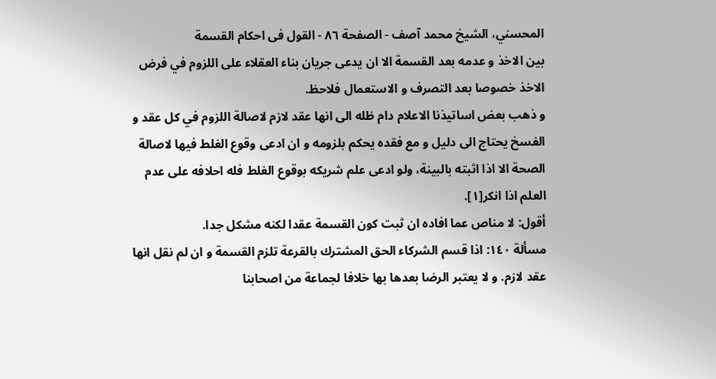المحسني، الشيخ محمد آصف - الصفحة ٨٦ - القول فى احكام القسمة
بين الاخذ و عدمه بعد القسمة الا ان يدعى جريان بناء العقلاء على اللزوم في فرض الاخذ خصوصا بعد التصرف و الاستعمال فلاحظ.
و ذهب بعض اساتيذنا الاعلام دام ظله الى انها عقد لازم لاصالة اللزوم في كل عقد و الفسخ يحتاج الى دليل و مع فقده يحكم بلزومه و ان ادعى وقوع الغلط فيها لاصالة الصحة الا اذا اثبته بالبينة، ولو ادعى علم شريكه بوقوع الغلط فله احلافه على عدم العلم اذا انكر[١].
أقول: لا مناص عما افاده ان ثبت كون القسمة عقدا لكنه مشكل جدا.
مسألة ١٤٠: اذا قسم الشركاء الحق المشترك بالقرعة تلزم القسمة و ان لم نقل انها عقد لازم. و لا يعتبر الرضا بعدها بها خلافا لجماعة من اصحابنا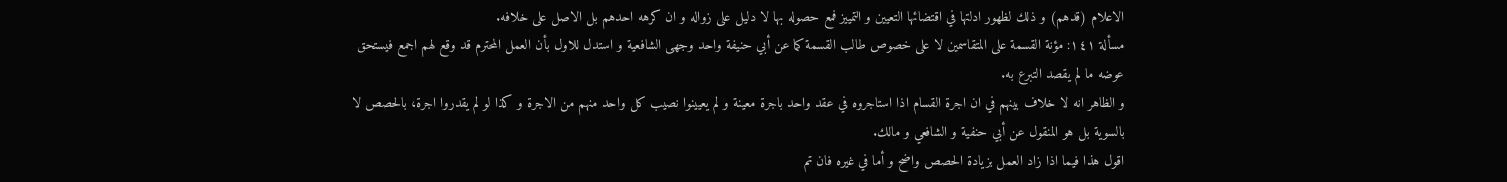الاعلام (قدهم) و ذلك لظهور ادلتها في اقتضائها التعيين و التمييز فمع حصوله بها لا دليل على زواله و ان كرهه احدهم بل الاصل على خلافه.
مسألة ١٤١: مؤنة القسمة على المتقاسمين لا على خصوص طالب القسمة كما عن أبي حنيفة واحد وجهى الشافعية و استدل للاول بأن العمل المحترم قد وقع لهم اجمع فيستحق عوضه ما لم يقصد التبرع به.
و الظاهر انه لا خلاف بينهم في ان اجرة القسام اذا استاجروه في عقد واحد باجرة معينة و لم يعيينوا نصيب كل واحد منهم من الاجرة و كذا لو لم يقدروا اجرة، بالحصص لا بالسوية بل هو المنقول عن أبي حنفية و الشافعي و مالك.
اقول هذا فيما اذا زاد العمل بزيادة الحصص واضح و أما في غيره فان تم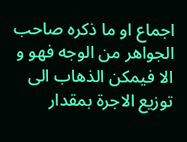اجماع او ما ذكره صاحب الجواهر من الوجه فهو و الا فيمكن الذهاب الى توزيع الاجرة بمقدار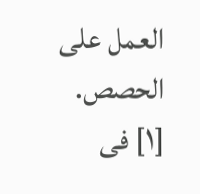العمل على الحصص.
[١] فى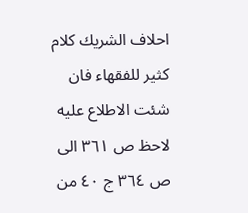احلاف الشريك كلام كثير للفقهاء فان شئت الاطلاع عليه لاحظ ص ٣٦١ الى ص ٣٦٤ ج ٤٠ من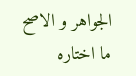الجواهر و الاصح ما اختاره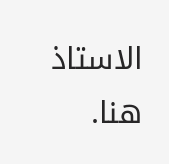الاستاذ هنا.